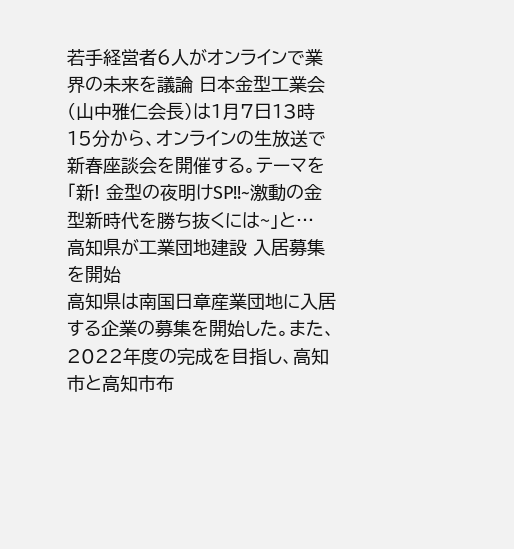若手経営者6人がオンラインで業界の未来を議論 日本金型工業会(山中雅仁会長)は1月7日13時15分から、オンラインの生放送で新春座談会を開催する。テーマを「新! 金型の夜明けSP!!~激動の金型新時代を勝ち抜くには~」と…
高知県が工業団地建設 入居募集を開始
高知県は南国日章産業団地に入居する企業の募集を開始した。また、2022年度の完成を目指し、高知市と高知市布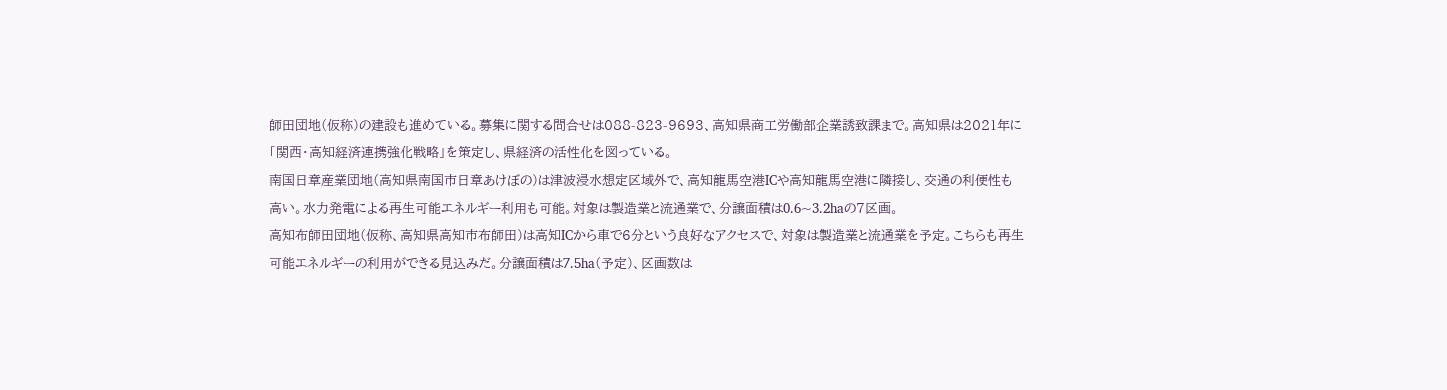師田団地(仮称)の建設も進めている。募集に関する問合せは088-823-9693、高知県商工労働部企業誘致課まで。高知県は2021年に「関西・高知経済連携強化戦略」を策定し、県経済の活性化を図っている。
南国日章産業団地(高知県南国市日章あけぼの)は津波浸水想定区域外で、高知龍馬空港ICや高知龍馬空港に隣接し、交通の利便性も高い。水力発電による再生可能エネルギー利用も可能。対象は製造業と流通業で、分譲面積は0.6~3.2haの7区画。
高知布師田団地(仮称、高知県高知市布師田)は高知ICから車で6分という良好なアクセスで、対象は製造業と流通業を予定。こちらも再生可能エネルギーの利用ができる見込みだ。分譲面積は7.5ha(予定)、区画数は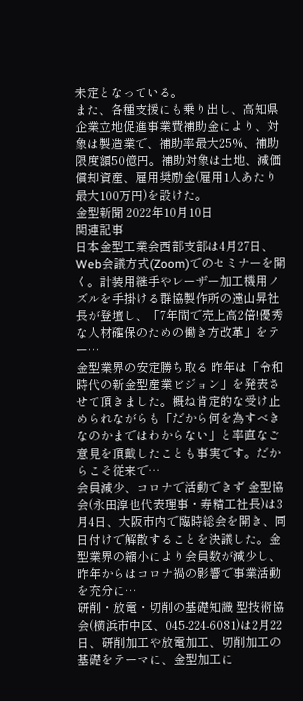未定となっている。
また、各種支援にも乗り出し、高知県企業立地促進事業費補助金により、対象は製造業で、補助率最大25%、補助限度額50億円。補助対象は土地、減価償却資産、雇用奨励金(雇用1人あたり最大100万円)を設けた。
金型新聞 2022年10月10日
関連記事
日本金型工業会西部支部は4月27日、Web会議方式(Zoom)でのセミナーを開く。計装用継手やレーザー加工機用ノズルを手掛ける群協製作所の遠山昇社長が登壇し、「7年間で売上高2倍!優秀な人材確保のための働き方改革」をテー…
金型業界の安定勝ち取る 昨年は「令和時代の新金型産業ビジョン」を発表させて頂きました。概ね肯定的な受け止められながらも「だから何を為すべきなのかまではわからない」と率直なご意見を頂戴したことも事実です。だからこそ従来で…
会員減少、コロナで活動できず 金型協会(永田淳也代表理事・寿精工社長)は3月4日、大阪市内で臨時総会を開き、同日付けで解散することを決議した。金型業界の縮小により会員数が減少し、昨年からはコロナ禍の影響で事業活動を充分に…
研削・放電・切削の基礎知識 型技術協会(横浜市中区、045-224-6081)は2月22日、研削加工や放電加工、切削加工の基礎をテーマに、金型加工に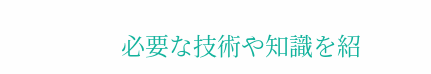必要な技術や知識を紹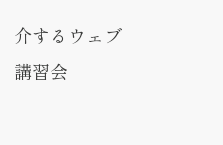介するウェブ講習会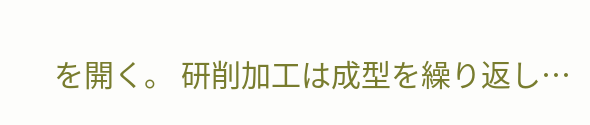を開く。 研削加工は成型を繰り返し…